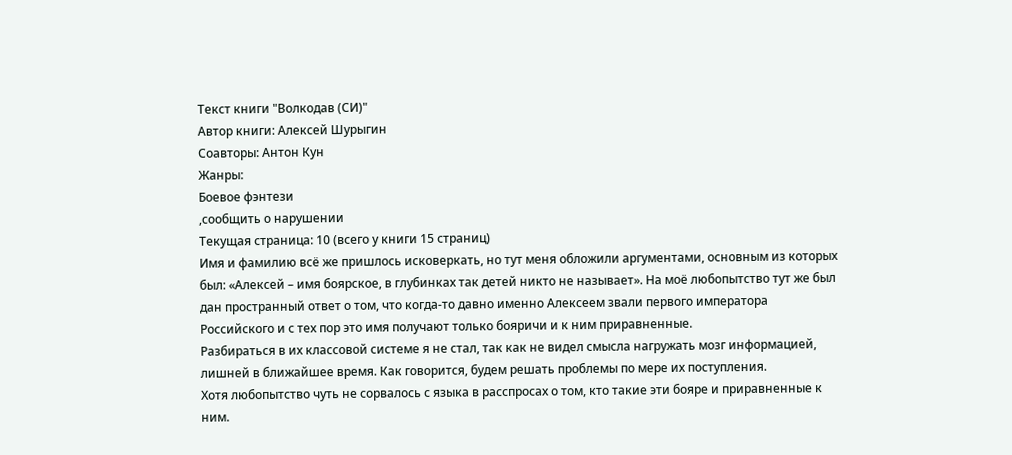Текст книги "Волкодав (СИ)"
Автор книги: Алексей Шурыгин
Соавторы: Антон Кун
Жанры:
Боевое фэнтези
,сообщить о нарушении
Текущая страница: 10 (всего у книги 15 страниц)
Имя и фамилию всё же пришлось исковеркать, но тут меня обложили аргументами, основным из которых был: «Алексей – имя боярское, в глубинках так детей никто не называет». На моё любопытство тут же был дан пространный ответ о том, что когда-то давно именно Алексеем звали первого императора Российского и с тех пор это имя получают только бояричи и к ним приравненные.
Разбираться в их классовой системе я не стал, так как не видел смысла нагружать мозг информацией, лишней в ближайшее время. Как говорится, будем решать проблемы по мере их поступления.
Хотя любопытство чуть не сорвалось с языка в расспросах о том, кто такие эти бояре и приравненные к ним.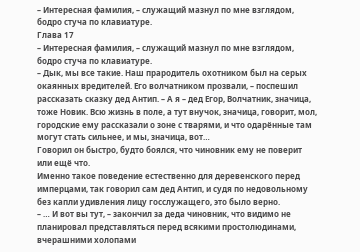– Интересная фамилия, – служащий мазнул по мне взглядом, бодро стуча по клавиатуре.
Глава 17
– Интересная фамилия, – служащий мазнул по мне взглядом, бодро стуча по клавиатуре.
– Дык, мы все такие. Наш прародитель охотником был на серых окаянных вредителей. Его волчатником прозвали, – поспешил рассказать сказку дед Антип. – А я – дед Егор, Волчатник, значица, тоже Новик. Всю жизнь в поле, а тут внучок, значица, говорит, мол, городские ему рассказали о зоне с тварями, и что одарённые там могут стать сильнее, и мы, значица, вот…
Говорил он быстро, будто боялся, что чиновник ему не поверит или ещё что.
Именно такое поведение естественно для деревенского перед имперцами, так говорил сам дед Антип, и судя по недовольному без капли удивления лицу госслужащего, это было верно.
– … И вот вы тут, – закончил за деда чиновник, что видимо не планировал представляться перед всякими простолюдинами, вчерашними холопами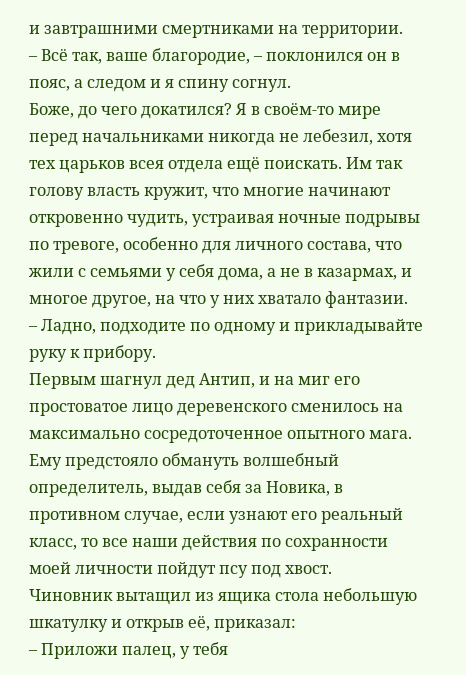и завтрашними смертниками на территории.
– Всё так, ваше благородие, – поклонился он в пояс, а следом и я спину согнул.
Боже, до чего докатился? Я в своём-то мире перед начальниками никогда не лебезил, хотя тех царьков всея отдела ещё поискать. Им так голову власть кружит, что многие начинают откровенно чудить, устраивая ночные подрывы по тревоге, особенно для личного состава, что жили с семьями у себя дома, а не в казармах, и многое другое, на что у них хватало фантазии.
– Ладно, подходите по одному и прикладывайте руку к прибору.
Первым шагнул дед Антип, и на миг его простоватое лицо деревенского сменилось на максимально сосредоточенное опытного мага. Ему предстояло обмануть волшебный определитель, выдав себя за Новика, в противном случае, если узнают его реальный класс, то все наши действия по сохранности моей личности пойдут псу под хвост.
Чиновник вытащил из ящика стола небольшую шкатулку и открыв её, приказал:
– Приложи палец, у тебя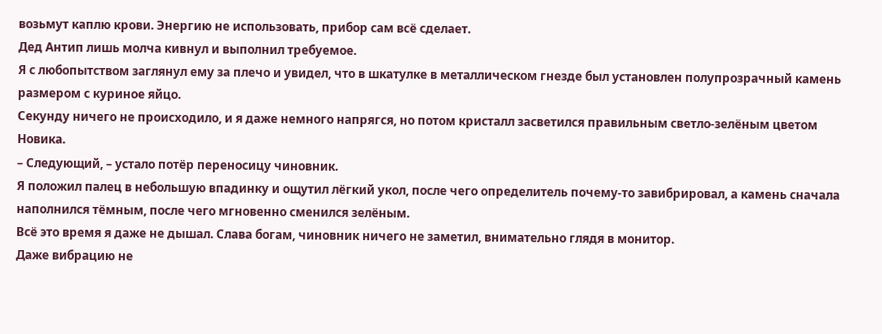возьмут каплю крови. Энергию не использовать, прибор сам всё сделает.
Дед Антип лишь молча кивнул и выполнил требуемое.
Я с любопытством заглянул ему за плечо и увидел, что в шкатулке в металлическом гнезде был установлен полупрозрачный камень размером с куриное яйцо.
Секунду ничего не происходило, и я даже немного напрягся, но потом кристалл засветился правильным светло-зелёным цветом Новика.
– Следующий, – устало потёр переносицу чиновник.
Я положил палец в небольшую впадинку и ощутил лёгкий укол, после чего определитель почему-то завибрировал, а камень сначала наполнился тёмным, после чего мгновенно сменился зелёным.
Всё это время я даже не дышал. Слава богам, чиновник ничего не заметил, внимательно глядя в монитор.
Даже вибрацию не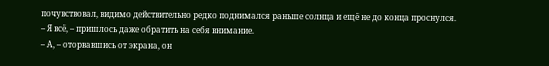почувствовал, видимо действительно редко поднимался раньше солнца и ещё не до конца проснулся.
– Я всё, – пришлось даже обратить на себя внимание.
– А, – оторвавшись от экрана, он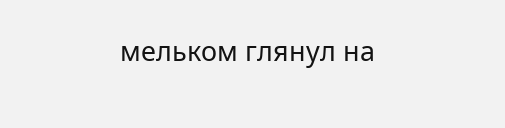мельком глянул на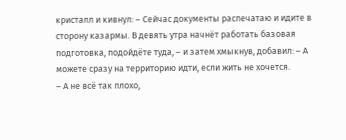кристалл и кивнул: – Сейчас документы распечатаю и идите в сторону казармы. В девять утра начнёт работать базовая подготовка, подойдёте туда, – и затем хмыкнув, добавил: – А можете сразу на территорию идти, если жить не хочется.
– А не всё так плохо,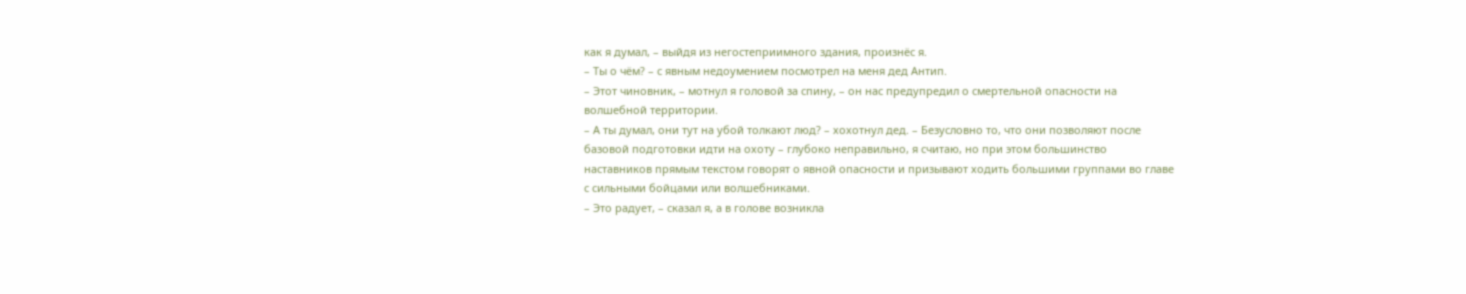как я думал, – выйдя из негостеприимного здания, произнёс я.
– Ты о чём? – с явным недоумением посмотрел на меня дед Антип.
– Этот чиновник, – мотнул я головой за спину, – он нас предупредил о смертельной опасности на волшебной территории.
– А ты думал, они тут на убой толкают люд? – хохотнул дед. – Безусловно то, что они позволяют после базовой подготовки идти на охоту – глубоко неправильно, я считаю, но при этом большинство наставников прямым текстом говорят о явной опасности и призывают ходить большими группами во главе с сильными бойцами или волшебниками.
– Это радует, – сказал я, а в голове возникла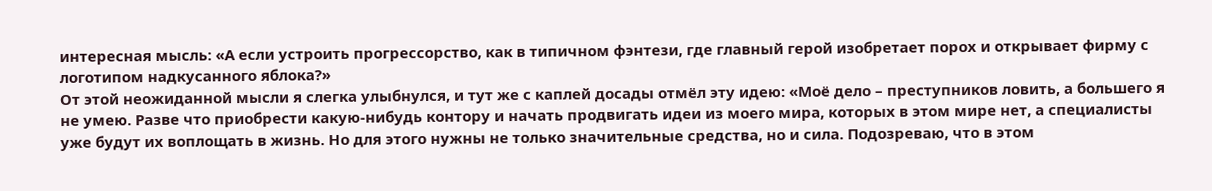интересная мысль: «А если устроить прогрессорство, как в типичном фэнтези, где главный герой изобретает порох и открывает фирму с логотипом надкусанного яблока?»
От этой неожиданной мысли я слегка улыбнулся, и тут же с каплей досады отмёл эту идею: «Моё дело – преступников ловить, а большего я не умею. Разве что приобрести какую-нибудь контору и начать продвигать идеи из моего мира, которых в этом мире нет, а специалисты уже будут их воплощать в жизнь. Но для этого нужны не только значительные средства, но и сила. Подозреваю, что в этом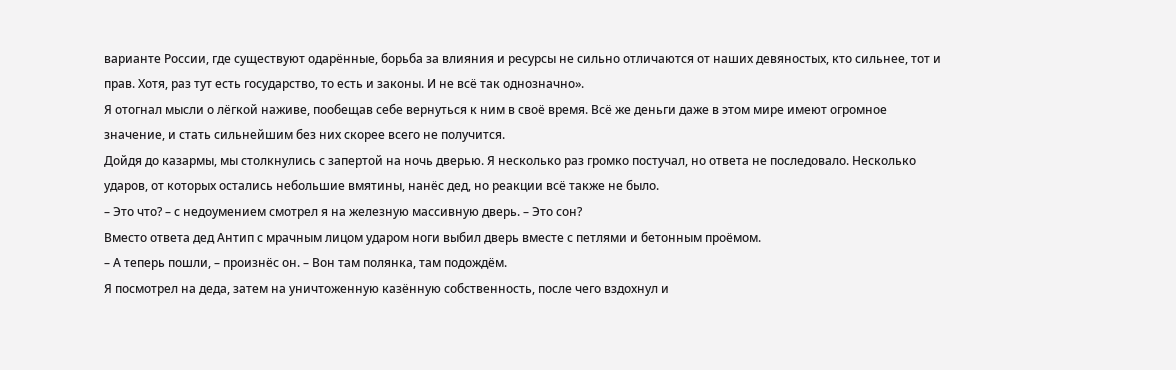варианте России, где существуют одарённые, борьба за влияния и ресурсы не сильно отличаются от наших девяностых, кто сильнее, тот и прав. Хотя, раз тут есть государство, то есть и законы. И не всё так однозначно».
Я отогнал мысли о лёгкой наживе, пообещав себе вернуться к ним в своё время. Всё же деньги даже в этом мире имеют огромное значение, и стать сильнейшим без них скорее всего не получится.
Дойдя до казармы, мы столкнулись с запертой на ночь дверью. Я несколько раз громко постучал, но ответа не последовало. Несколько ударов, от которых остались небольшие вмятины, нанёс дед, но реакции всё также не было.
– Это что? – с недоумением смотрел я на железную массивную дверь. – Это сон?
Вместо ответа дед Антип с мрачным лицом ударом ноги выбил дверь вместе с петлями и бетонным проёмом.
– А теперь пошли, – произнёс он. – Вон там полянка, там подождём.
Я посмотрел на деда, затем на уничтоженную казённую собственность, после чего вздохнул и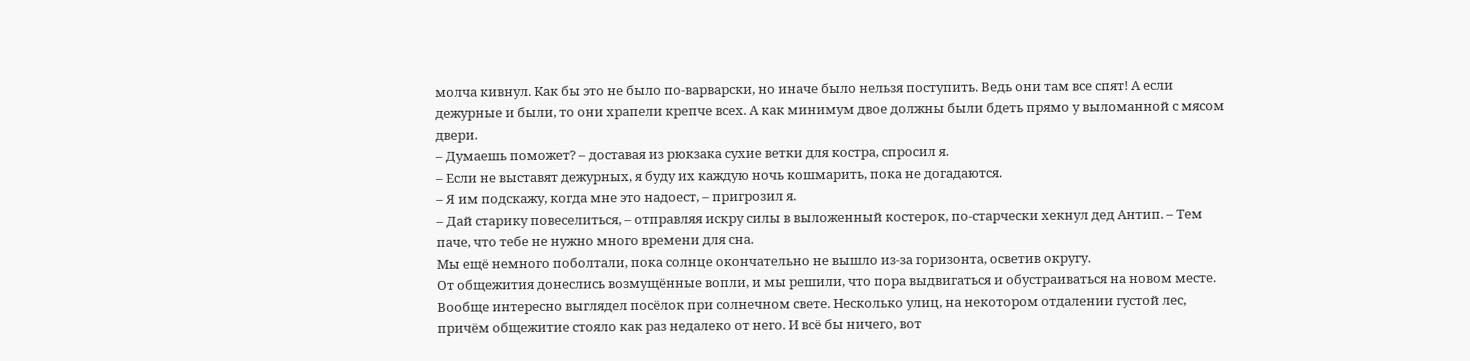молча кивнул. Как бы это не было по-варварски, но иначе было нельзя поступить. Ведь они там все спят! А если дежурные и были, то они храпели крепче всех. А как минимум двое должны были бдеть прямо у выломанной с мясом двери.
– Думаешь поможет? – доставая из рюкзака сухие ветки для костра, спросил я.
– Если не выставят дежурных, я буду их каждую ночь кошмарить, пока не догадаются.
– Я им подскажу, когда мне это надоест, – пригрозил я.
– Дай старику повеселиться, – отправляя искру силы в выложенный костерок, по-старчески хекнул дед Антип. – Тем паче, что тебе не нужно много времени для сна.
Мы ещё немного поболтали, пока солнце окончательно не вышло из-за горизонта, осветив округу.
От общежития донеслись возмущённые вопли, и мы решили, что пора выдвигаться и обустраиваться на новом месте.
Вообще интересно выглядел посёлок при солнечном свете. Несколько улиц, на некотором отдалении густой лес, причём общежитие стояло как раз недалеко от него. И всё бы ничего, вот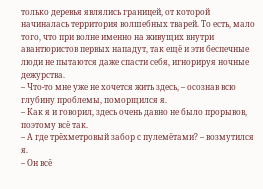только деревья являлись границей, от которой начиналась территория волшебных тварей. То есть, мало того, что при волне именно на живущих внутри авантюристов первых нападут, так ещё и эти беспечные люди не пытаются даже спасти себя, игнорируя ночные дежурства.
– Что-то мне уже не хочется жить здесь, – осознав всю глубину проблемы, поморщился я.
– Как я и говорил, здесь очень давно не было прорывов, поэтому всё так.
– А где трёхметровый забор с пулемётами? – возмутился я.
– Он всё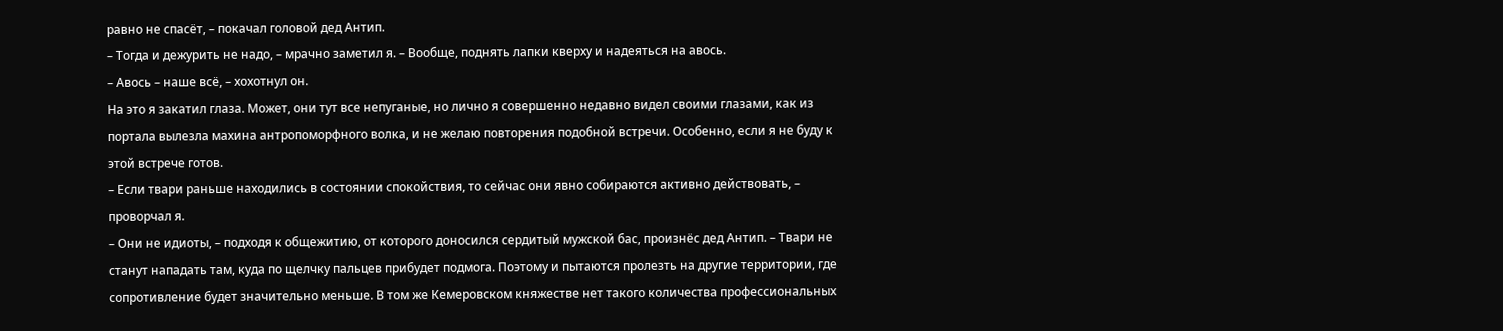равно не спасёт, – покачал головой дед Антип.
– Тогда и дежурить не надо, – мрачно заметил я. – Вообще, поднять лапки кверху и надеяться на авось.
– Авось – наше всё, – хохотнул он.
На это я закатил глаза. Может, они тут все непуганые, но лично я совершенно недавно видел своими глазами, как из портала вылезла махина антропоморфного волка, и не желаю повторения подобной встречи. Особенно, если я не буду к этой встрече готов.
– Если твари раньше находились в состоянии спокойствия, то сейчас они явно собираются активно действовать, – проворчал я.
– Они не идиоты, – подходя к общежитию, от которого доносился сердитый мужской бас, произнёс дед Антип. – Твари не станут нападать там, куда по щелчку пальцев прибудет подмога. Поэтому и пытаются пролезть на другие территории, где сопротивление будет значительно меньше. В том же Кемеровском княжестве нет такого количества профессиональных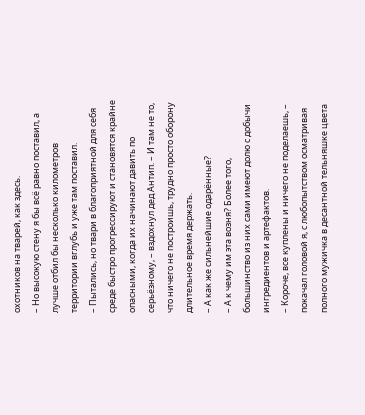охотников на тварей, как здесь.
– Но высокую стену я бы всё равно поставил, а лучше отбил бы несколько километров территории вглубь и уже там поставил.
– Пытались, но твари в благоприятной для себя среде быстро прогрессируют и становятся крайне опасными, когда их начинают давить по серьёзному, – вздохнул дед Антип. – И там не то, что ничего не построишь, трудно просто оборону длительное время держать.
– А как же сильнейшие одарённые?
– А к чему им эта возня? Более того, большинство из них сами имеют долю с добычи ингредиентов и артефактов.
– Короче, все куплены и ничего не поделаешь, – покачал головой я, с любопытством осматривая полного мужичка в десантной тельняшке цвета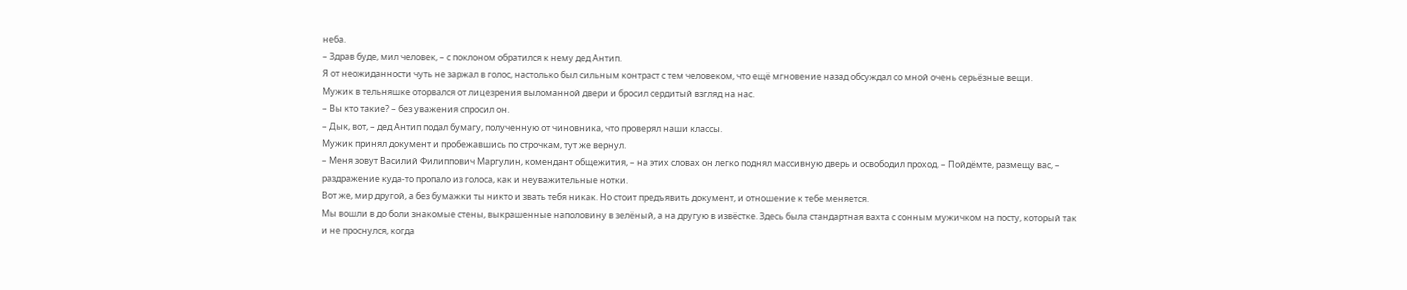неба.
– Здрав буде, мил человек, – с поклоном обратился к нему дед Антип.
Я от неожиданности чуть не заржал в голос, настолько был сильным контраст с тем человеком, что ещё мгновение назад обсуждал со мной очень серьёзные вещи.
Мужик в тельняшке оторвался от лицезрения выломанной двери и бросил сердитый взгляд на нас.
– Вы кто такие? – без уважения спросил он.
– Дык, вот, – дед Антип подал бумагу, полученную от чиновника, что проверял наши классы.
Мужик принял документ и пробежавшись по строчкам, тут же вернул.
– Меня зовут Василий Филиппович Маргулин, комендант общежития, – на этих словах он легко поднял массивную дверь и освободил проход. – Пойдёмте, размещу вас, – раздражение куда-то пропало из голоса, как и неуважительные нотки.
Вот же, мир другой, а без бумажки ты никто и звать тебя никак. Но стоит предъявить документ, и отношение к тебе меняется.
Мы вошли в до боли знакомые стены, выкрашенные наполовину в зелёный, а на другую в извёстке. Здесь была стандартная вахта с сонным мужичком на посту, который так и не проснулся, когда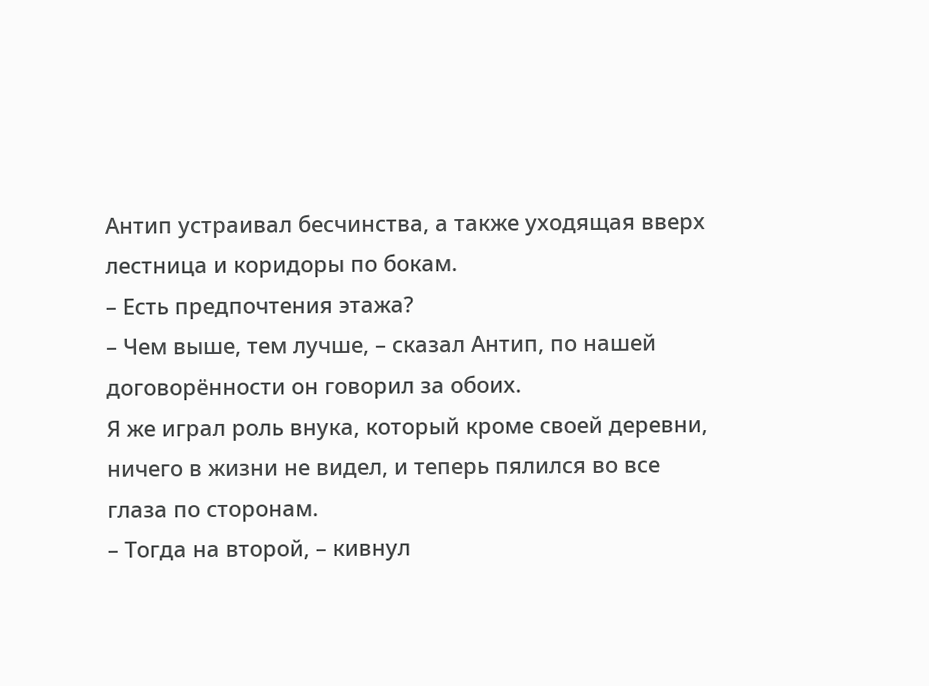Антип устраивал бесчинства, а также уходящая вверх лестница и коридоры по бокам.
– Есть предпочтения этажа?
– Чем выше, тем лучше, – сказал Антип, по нашей договорённости он говорил за обоих.
Я же играл роль внука, который кроме своей деревни, ничего в жизни не видел, и теперь пялился во все глаза по сторонам.
– Тогда на второй, – кивнул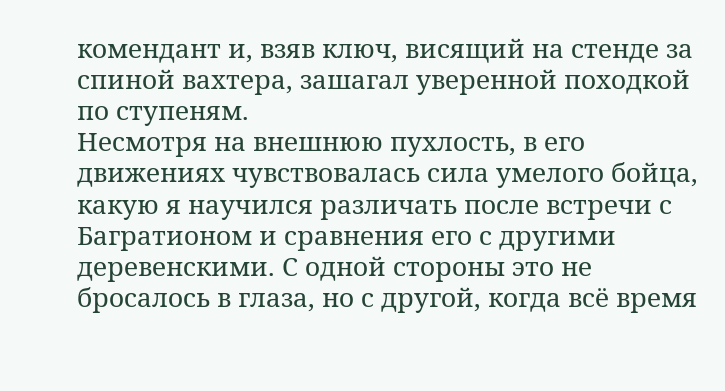комендант и, взяв ключ, висящий на стенде за спиной вахтера, зашагал уверенной походкой по ступеням.
Несмотря на внешнюю пухлость, в его движениях чувствовалась сила умелого бойца, какую я научился различать после встречи с Багратионом и сравнения его с другими деревенскими. С одной стороны это не бросалось в глаза, но с другой, когда всё время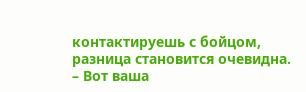контактируешь с бойцом, разница становится очевидна.
– Вот ваша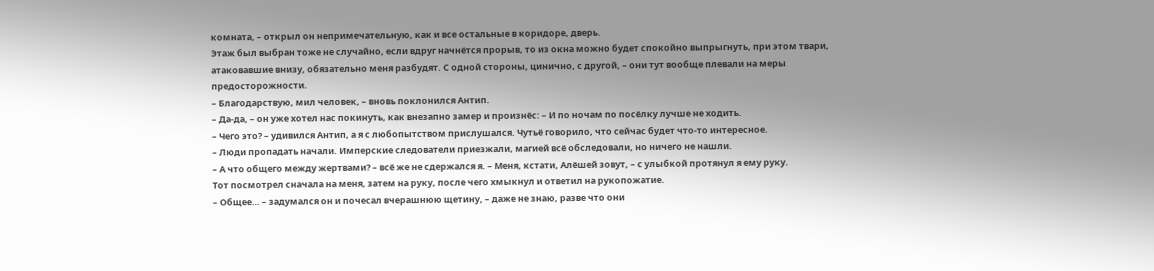комната, – открыл он непримечательную, как и все остальные в коридоре, дверь.
Этаж был выбран тоже не случайно, если вдруг начнётся прорыв, то из окна можно будет спокойно выпрыгнуть, при этом твари, атаковавшие внизу, обязательно меня разбудят. С одной стороны, цинично, с другой, – они тут вообще плевали на меры предосторожности.
– Благодарствую, мил человек, – вновь поклонился Антип.
– Да-да, – он уже хотел нас покинуть, как внезапно замер и произнёс: – И по ночам по посёлку лучше не ходить.
– Чего это? – удивился Антип, а я с любопытством прислушался. Чутьё говорило, что сейчас будет что-то интересное.
– Люди пропадать начали. Имперские следователи приезжали, магией всё обследовали, но ничего не нашли.
– А что общего между жертвами? – всё же не сдержался я. – Меня, кстати, Алёшей зовут, – с улыбкой протянул я ему руку.
Тот посмотрел сначала на меня, затем на руку, после чего хмыкнул и ответил на рукопожатие.
– Общее… – задумался он и почесал вчерашнюю щетину, – даже не знаю, разве что они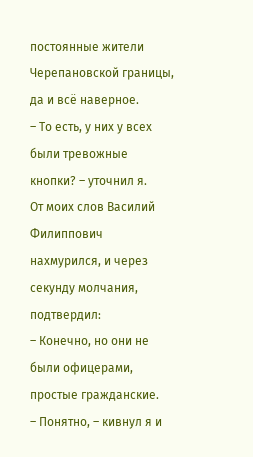постоянные жители Черепановской границы, да и всё наверное.
– То есть, у них у всех были тревожные кнопки? – уточнил я.
От моих слов Василий Филиппович нахмурился, и через секунду молчания, подтвердил:
– Конечно, но они не были офицерами, простые гражданские.
– Понятно, – кивнул я и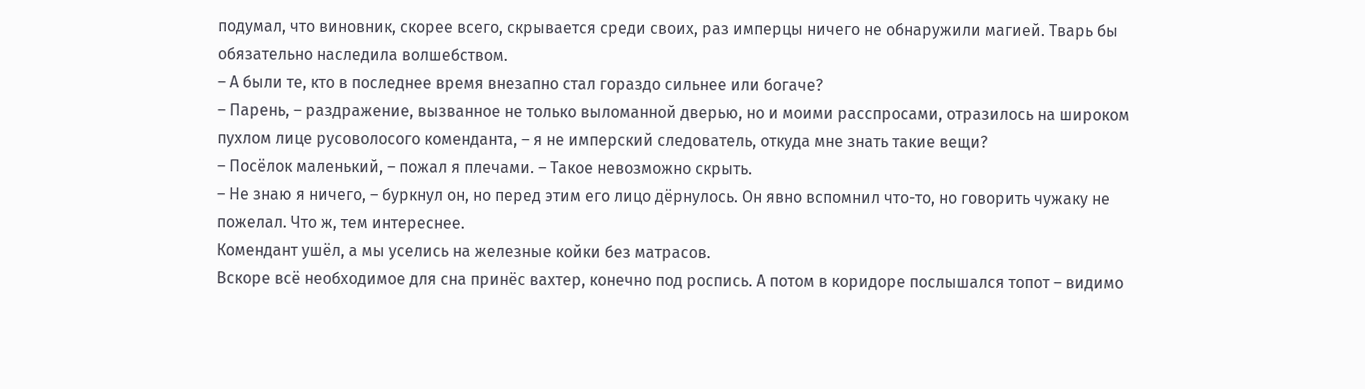подумал, что виновник, скорее всего, скрывается среди своих, раз имперцы ничего не обнаружили магией. Тварь бы обязательно наследила волшебством.
– А были те, кто в последнее время внезапно стал гораздо сильнее или богаче?
– Парень, – раздражение, вызванное не только выломанной дверью, но и моими расспросами, отразилось на широком пухлом лице русоволосого коменданта, – я не имперский следователь, откуда мне знать такие вещи?
– Посёлок маленький, – пожал я плечами. – Такое невозможно скрыть.
– Не знаю я ничего, – буркнул он, но перед этим его лицо дёрнулось. Он явно вспомнил что-то, но говорить чужаку не пожелал. Что ж, тем интереснее.
Комендант ушёл, а мы уселись на железные койки без матрасов.
Вскоре всё необходимое для сна принёс вахтер, конечно под роспись. А потом в коридоре послышался топот – видимо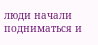люди начали подниматься и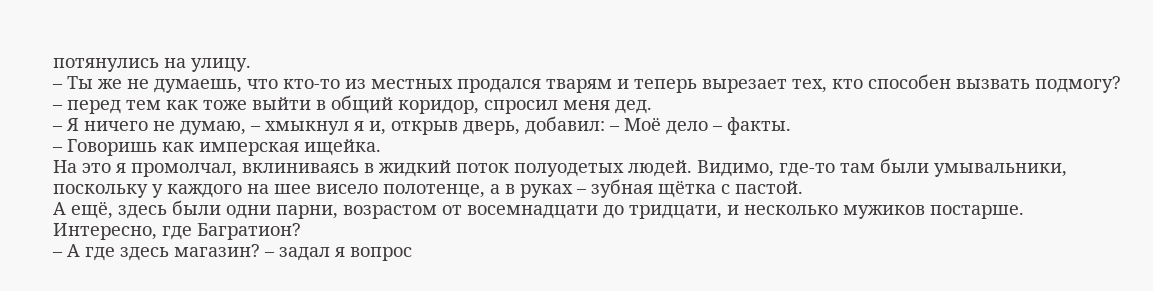потянулись на улицу.
– Ты же не думаешь, что кто-то из местных продался тварям и теперь вырезает тех, кто способен вызвать подмогу? – перед тем как тоже выйти в общий коридор, спросил меня дед.
– Я ничего не думаю, – хмыкнул я и, открыв дверь, добавил: – Моё дело – факты.
– Говоришь как имперская ищейка.
На это я промолчал, вклиниваясь в жидкий поток полуодетых людей. Видимо, где-то там были умывальники, поскольку у каждого на шее висело полотенце, а в руках – зубная щётка с пастой.
А ещё, здесь были одни парни, возрастом от восемнадцати до тридцати, и несколько мужиков постарше. Интересно, где Багратион?
– А где здесь магазин? – задал я вопрос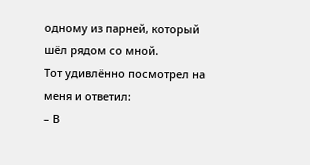одному из парней, который шёл рядом со мной.
Тот удивлённо посмотрел на меня и ответил:
– В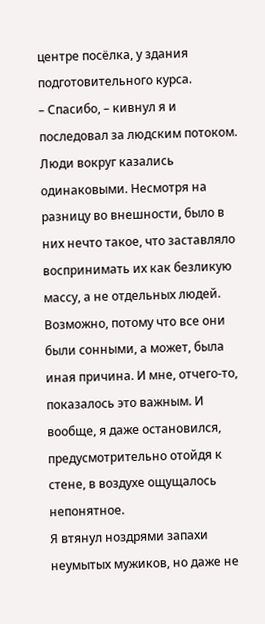центре посёлка, у здания подготовительного курса.
– Спасибо, – кивнул я и последовал за людским потоком.
Люди вокруг казались одинаковыми. Несмотря на разницу во внешности, было в них нечто такое, что заставляло воспринимать их как безликую массу, а не отдельных людей. Возможно, потому что все они были сонными, а может, была иная причина. И мне, отчего-то, показалось это важным. И вообще, я даже остановился, предусмотрительно отойдя к стене, в воздухе ощущалось непонятное.
Я втянул ноздрями запахи неумытых мужиков, но даже не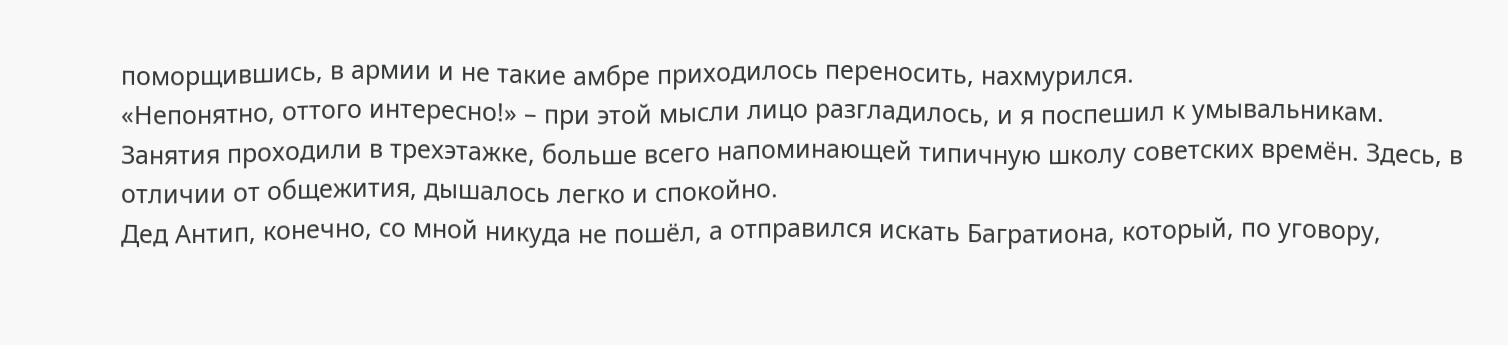поморщившись, в армии и не такие амбре приходилось переносить, нахмурился.
«Непонятно, оттого интересно!» – при этой мысли лицо разгладилось, и я поспешил к умывальникам.
Занятия проходили в трехэтажке, больше всего напоминающей типичную школу советских времён. Здесь, в отличии от общежития, дышалось легко и спокойно.
Дед Антип, конечно, со мной никуда не пошёл, а отправился искать Багратиона, который, по уговору,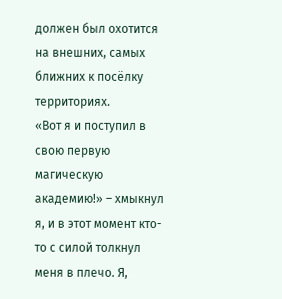должен был охотится на внешних, самых ближних к посёлку территориях.
«Вот я и поступил в свою первую магическую академию!» – хмыкнул я, и в этот момент кто-то с силой толкнул меня в плечо. Я,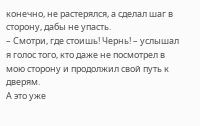конечно, не растерялся, а сделал шаг в сторону, дабы не упасть.
– Смотри, где стоишь! Чернь! – услышал я голос того, кто даже не посмотрел в мою сторону и продолжил свой путь к дверям.
А это уже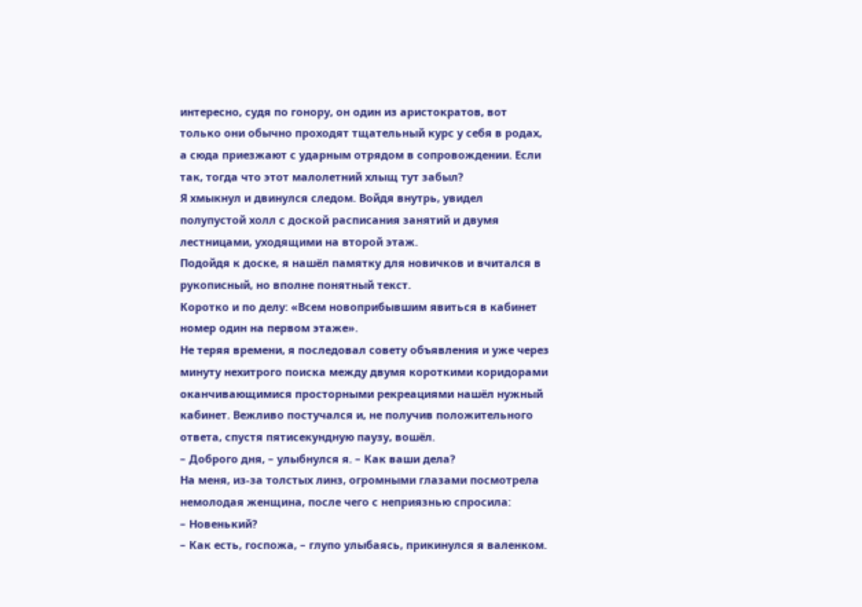интересно, судя по гонору, он один из аристократов, вот только они обычно проходят тщательный курс у себя в родах, а сюда приезжают с ударным отрядом в сопровождении. Если так, тогда что этот малолетний хлыщ тут забыл?
Я хмыкнул и двинулся следом. Войдя внутрь, увидел полупустой холл с доской расписания занятий и двумя лестницами, уходящими на второй этаж.
Подойдя к доске, я нашёл памятку для новичков и вчитался в рукописный, но вполне понятный текст.
Коротко и по делу: «Всем новоприбывшим явиться в кабинет номер один на первом этаже».
Не теряя времени, я последовал совету объявления и уже через минуту нехитрого поиска между двумя короткими коридорами оканчивающимися просторными рекреациями нашёл нужный кабинет. Вежливо постучался и, не получив положительного ответа, спустя пятисекундную паузу, вошёл.
– Доброго дня, – улыбнулся я. – Как ваши дела?
На меня, из-за толстых линз, огромными глазами посмотрела немолодая женщина, после чего с неприязнью спросила:
– Новенький?
– Как есть, госпожа, – глупо улыбаясь, прикинулся я валенком.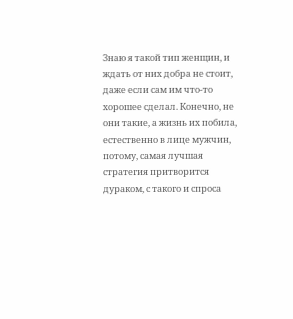Знаю я такой тип женщин, и ждать от них добра не стоит, даже если сам им что-то хорошее сделал. Конечно, не они такие, а жизнь их побила, естественно в лице мужчин, потому, самая лучшая стратегия притворится дураком, с такого и спроса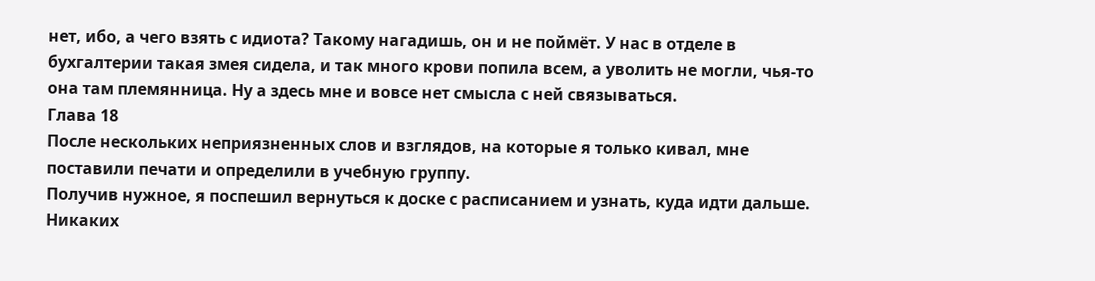нет, ибо, а чего взять с идиота? Такому нагадишь, он и не поймёт. У нас в отделе в бухгалтерии такая змея сидела, и так много крови попила всем, а уволить не могли, чья-то она там племянница. Ну а здесь мне и вовсе нет смысла с ней связываться.
Глава 18
После нескольких неприязненных слов и взглядов, на которые я только кивал, мне поставили печати и определили в учебную группу.
Получив нужное, я поспешил вернуться к доске с расписанием и узнать, куда идти дальше.
Никаких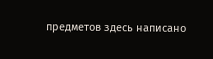предметов здесь написано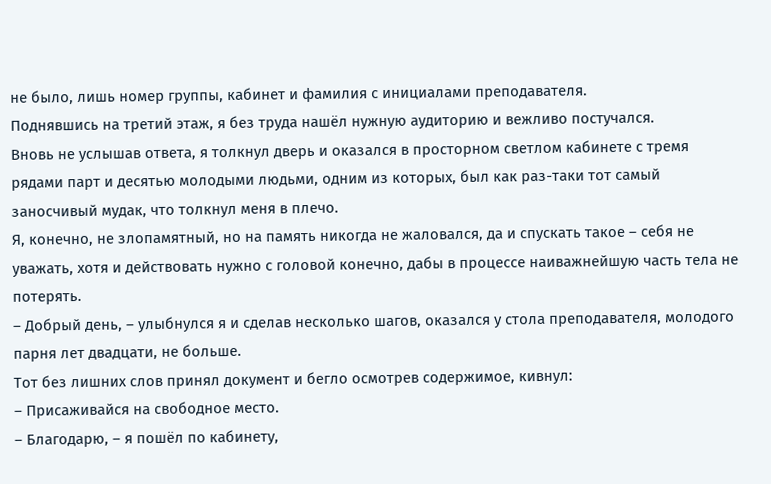не было, лишь номер группы, кабинет и фамилия с инициалами преподавателя.
Поднявшись на третий этаж, я без труда нашёл нужную аудиторию и вежливо постучался.
Вновь не услышав ответа, я толкнул дверь и оказался в просторном светлом кабинете с тремя рядами парт и десятью молодыми людьми, одним из которых, был как раз-таки тот самый заносчивый мудак, что толкнул меня в плечо.
Я, конечно, не злопамятный, но на память никогда не жаловался, да и спускать такое – себя не уважать, хотя и действовать нужно с головой конечно, дабы в процессе наиважнейшую часть тела не потерять.
– Добрый день, – улыбнулся я и сделав несколько шагов, оказался у стола преподавателя, молодого парня лет двадцати, не больше.
Тот без лишних слов принял документ и бегло осмотрев содержимое, кивнул:
– Присаживайся на свободное место.
– Благодарю, – я пошёл по кабинету,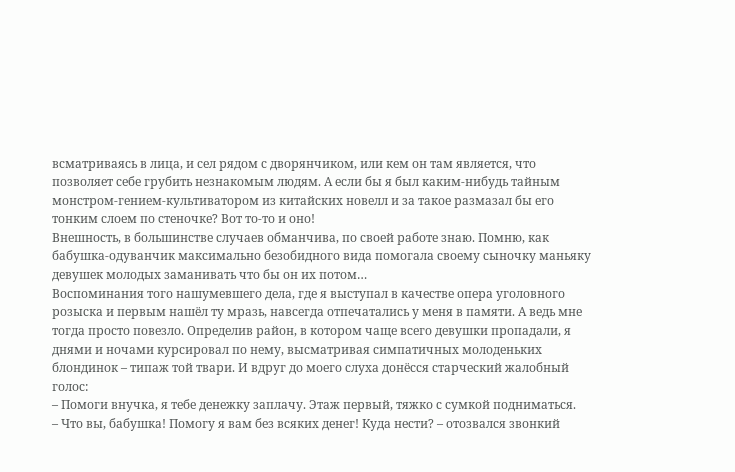всматриваясь в лица, и сел рядом с дворянчиком, или кем он там является, что позволяет себе грубить незнакомым людям. А если бы я был каким-нибудь тайным монстром-гением-культиватором из китайских новелл и за такое размазал бы его тонким слоем по стеночке? Вот то-то и оно!
Внешность, в большинстве случаев обманчива, по своей работе знаю. Помню, как бабушка-одуванчик максимально безобидного вида помогала своему сыночку маньяку девушек молодых заманивать что бы он их потом…
Воспоминания того нашумевшего дела, где я выступал в качестве опера уголовного розыска и первым нашёл ту мразь, навсегда отпечатались у меня в памяти. А ведь мне тогда просто повезло. Определив район, в котором чаще всего девушки пропадали, я днями и ночами курсировал по нему, высматривая симпатичных молоденьких блондинок – типаж той твари. И вдруг до моего слуха донёсся старческий жалобный голос:
– Помоги внучка, я тебе денежку заплачу. Этаж первый, тяжко с сумкой подниматься.
– Что вы, бабушка! Помогу я вам без всяких денег! Куда нести? – отозвался звонкий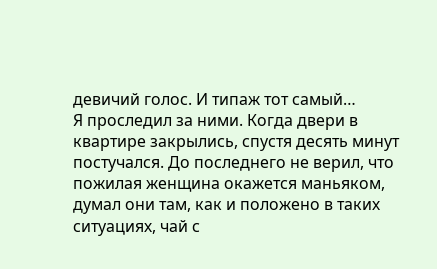девичий голос. И типаж тот самый…
Я проследил за ними. Когда двери в квартире закрылись, спустя десять минут постучался. До последнего не верил, что пожилая женщина окажется маньяком, думал они там, как и положено в таких ситуациях, чай с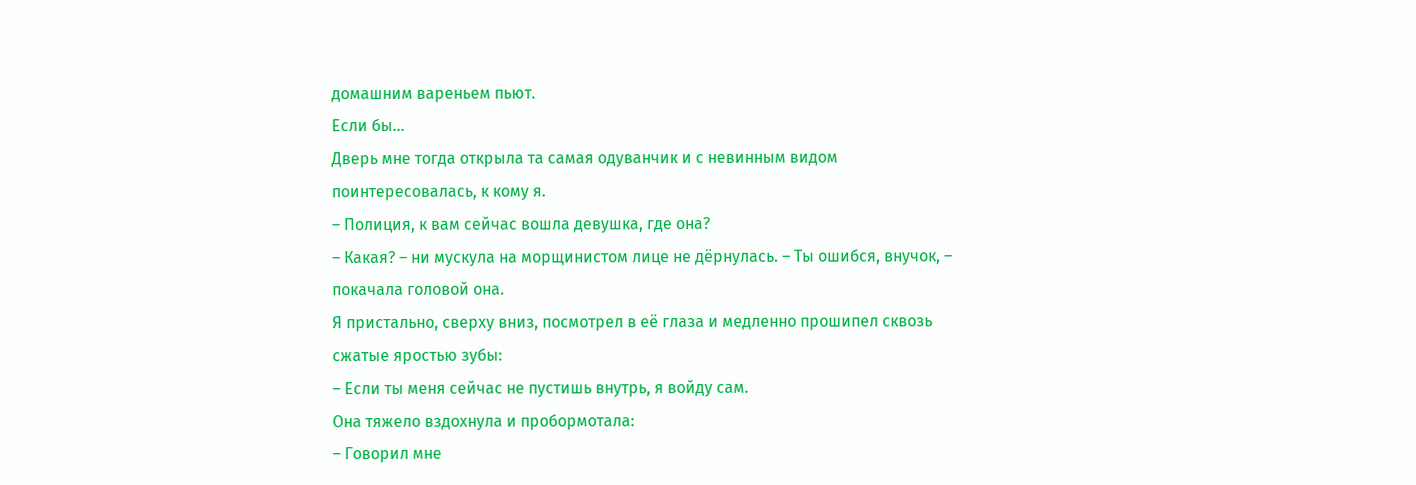домашним вареньем пьют.
Если бы…
Дверь мне тогда открыла та самая одуванчик и с невинным видом поинтересовалась, к кому я.
– Полиция, к вам сейчас вошла девушка, где она?
– Какая? – ни мускула на морщинистом лице не дёрнулась. – Ты ошибся, внучок, – покачала головой она.
Я пристально, сверху вниз, посмотрел в её глаза и медленно прошипел сквозь сжатые яростью зубы:
– Если ты меня сейчас не пустишь внутрь, я войду сам.
Она тяжело вздохнула и пробормотала:
– Говорил мне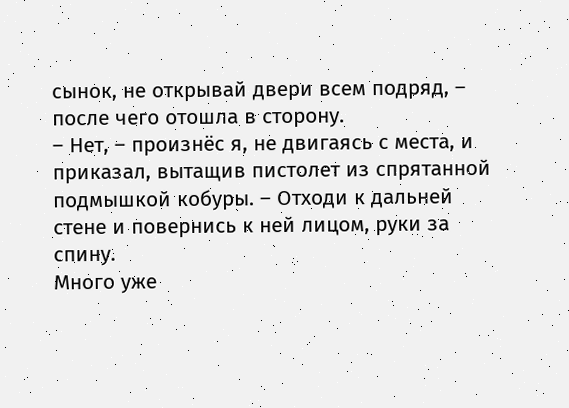сынок, не открывай двери всем подряд, – после чего отошла в сторону.
– Нет, – произнёс я, не двигаясь с места, и приказал, вытащив пистолет из спрятанной подмышкой кобуры. – Отходи к дальней стене и повернись к ней лицом, руки за спину.
Много уже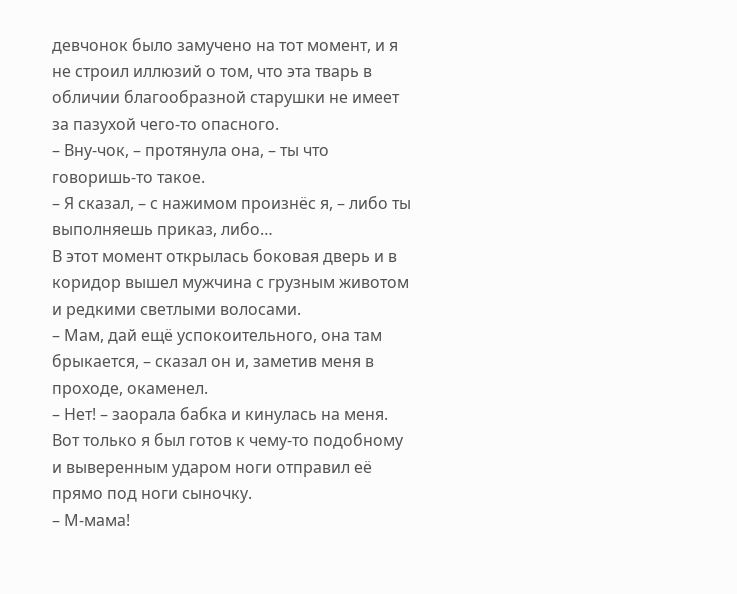девчонок было замучено на тот момент, и я не строил иллюзий о том, что эта тварь в обличии благообразной старушки не имеет за пазухой чего-то опасного.
– Вну-чок, – протянула она, – ты что говоришь-то такое.
– Я сказал, – с нажимом произнёс я, – либо ты выполняешь приказ, либо…
В этот момент открылась боковая дверь и в коридор вышел мужчина с грузным животом и редкими светлыми волосами.
– Мам, дай ещё успокоительного, она там брыкается, – сказал он и, заметив меня в проходе, окаменел.
– Нет! – заорала бабка и кинулась на меня.
Вот только я был готов к чему-то подобному и выверенным ударом ноги отправил её прямо под ноги сыночку.
– М-мама!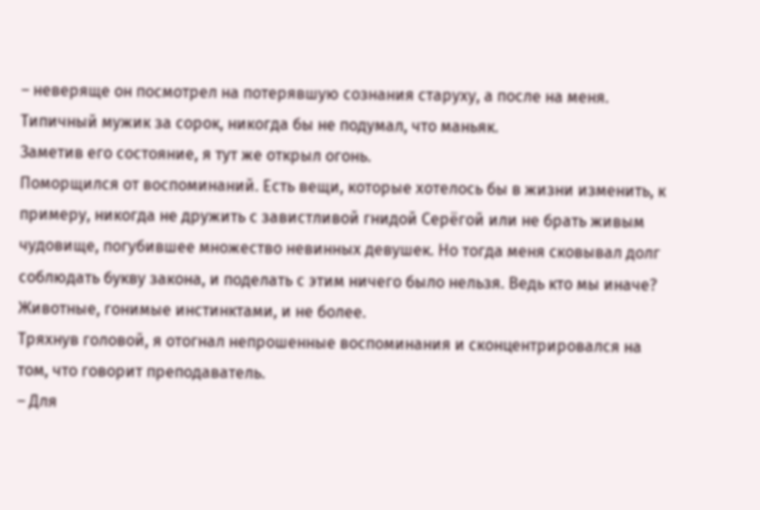– неверяще он посмотрел на потерявшую сознания старуху, а после на меня.
Типичный мужик за сорок, никогда бы не подумал, что маньяк.
Заметив его состояние, я тут же открыл огонь.
Поморщился от воспоминаний. Есть вещи, которые хотелось бы в жизни изменить, к примеру, никогда не дружить с завистливой гнидой Серёгой или не брать живым чудовище, погубившее множество невинных девушек. Но тогда меня сковывал долг соблюдать букву закона, и поделать с этим ничего было нельзя. Ведь кто мы иначе? Животные, гонимые инстинктами, и не более.
Тряхнув головой, я отогнал непрошенные воспоминания и сконцентрировался на том, что говорит преподаватель.
– Для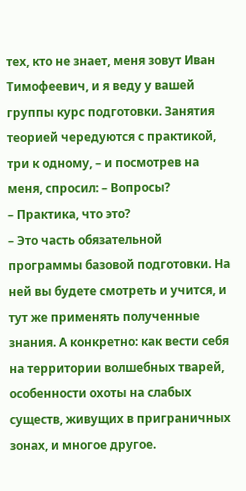тех, кто не знает, меня зовут Иван Тимофеевич, и я веду у вашей группы курс подготовки. Занятия теорией чередуются с практикой, три к одному, – и посмотрев на меня, спросил: – Вопросы?
– Практика, что это?
– Это часть обязательной программы базовой подготовки. На ней вы будете смотреть и учится, и тут же применять полученные знания. А конкретно: как вести себя на территории волшебных тварей, особенности охоты на слабых существ, живущих в приграничных зонах, и многое другое.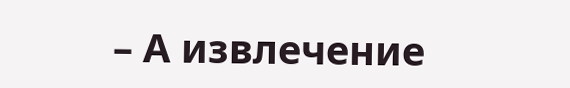– А извлечение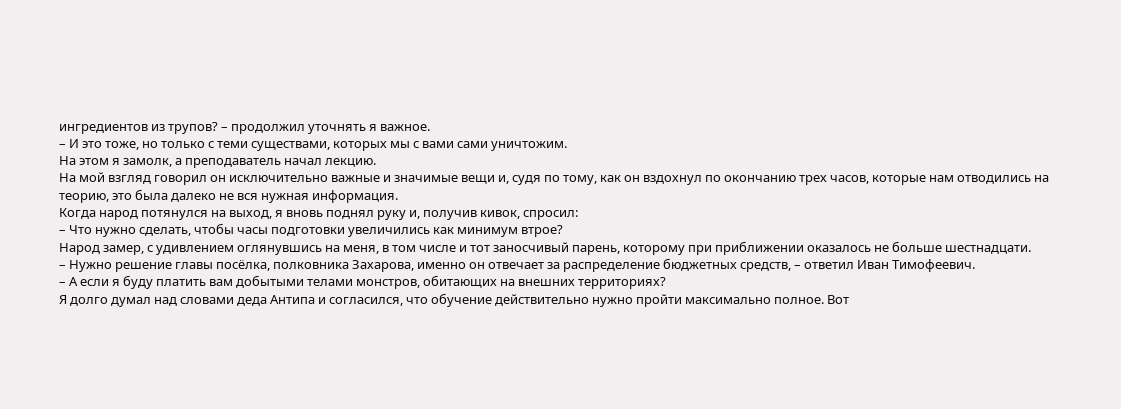ингредиентов из трупов? – продолжил уточнять я важное.
– И это тоже, но только с теми существами, которых мы с вами сами уничтожим.
На этом я замолк, а преподаватель начал лекцию.
На мой взгляд говорил он исключительно важные и значимые вещи и, судя по тому, как он вздохнул по окончанию трех часов, которые нам отводились на теорию, это была далеко не вся нужная информация.
Когда народ потянулся на выход, я вновь поднял руку и, получив кивок, спросил:
– Что нужно сделать, чтобы часы подготовки увеличились как минимум втрое?
Народ замер, с удивлением оглянувшись на меня, в том числе и тот заносчивый парень, которому при приближении оказалось не больше шестнадцати.
– Нужно решение главы посёлка, полковника Захарова, именно он отвечает за распределение бюджетных средств, – ответил Иван Тимофеевич.
– А если я буду платить вам добытыми телами монстров, обитающих на внешних территориях?
Я долго думал над словами деда Антипа и согласился, что обучение действительно нужно пройти максимально полное. Вот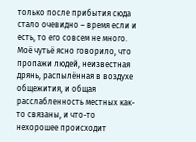только после прибытия сюда стало очевидно – время если и есть, то его совсем не много. Моё чутьё ясно говорило, что пропажи людей, неизвестная дрянь, распылённая в воздухе общежития, и общая расслабленность местных как-то связаны, и что-то нехорошее происходит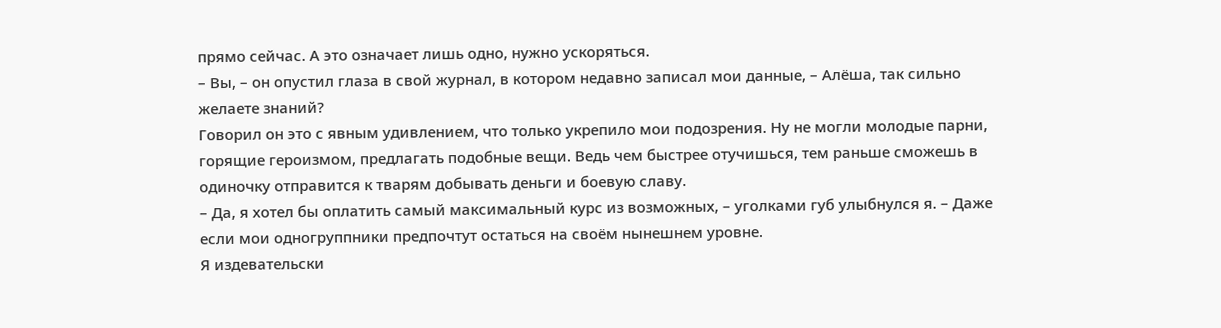прямо сейчас. А это означает лишь одно, нужно ускоряться.
– Вы, – он опустил глаза в свой журнал, в котором недавно записал мои данные, – Алёша, так сильно желаете знаний?
Говорил он это с явным удивлением, что только укрепило мои подозрения. Ну не могли молодые парни, горящие героизмом, предлагать подобные вещи. Ведь чем быстрее отучишься, тем раньше сможешь в одиночку отправится к тварям добывать деньги и боевую славу.
– Да, я хотел бы оплатить самый максимальный курс из возможных, – уголками губ улыбнулся я. – Даже если мои одногруппники предпочтут остаться на своём нынешнем уровне.
Я издевательски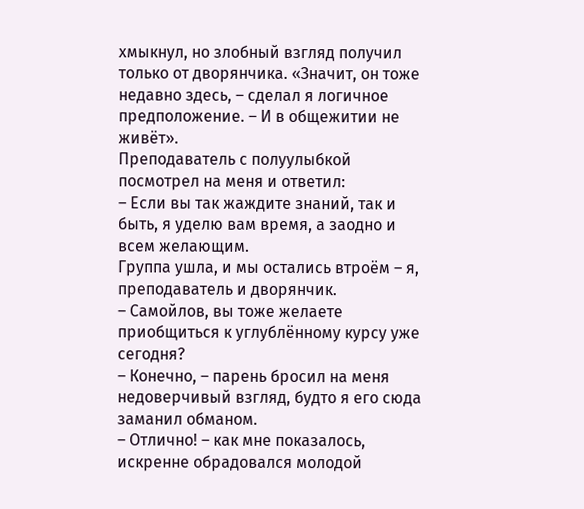хмыкнул, но злобный взгляд получил только от дворянчика. «Значит, он тоже недавно здесь, – сделал я логичное предположение. – И в общежитии не живёт».
Преподаватель с полуулыбкой посмотрел на меня и ответил:
– Если вы так жаждите знаний, так и быть, я уделю вам время, а заодно и всем желающим.
Группа ушла, и мы остались втроём – я, преподаватель и дворянчик.
– Самойлов, вы тоже желаете приобщиться к углублённому курсу уже сегодня?
– Конечно, – парень бросил на меня недоверчивый взгляд, будто я его сюда заманил обманом.
– Отлично! – как мне показалось, искренне обрадовался молодой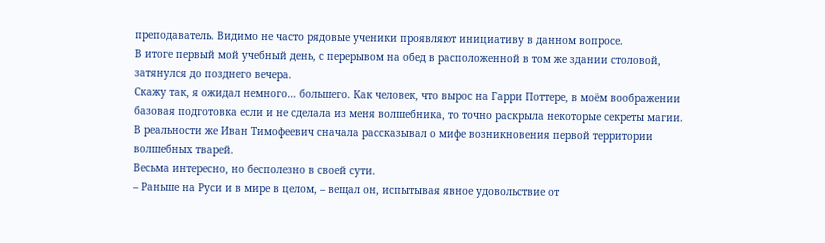преподаватель. Видимо не часто рядовые ученики проявляют инициативу в данном вопросе.
В итоге первый мой учебный день, с перерывом на обед в расположенной в том же здании столовой, затянулся до позднего вечера.
Скажу так, я ожидал немного… большего. Как человек, что вырос на Гарри Поттере, в моём воображении базовая подготовка если и не сделала из меня волшебника, то точно раскрыла некоторые секреты магии. В реальности же Иван Тимофеевич сначала рассказывал о мифе возникновения первой территории волшебных тварей.
Весьма интересно, но бесполезно в своей сути.
– Раньше на Руси и в мире в целом, – вещал он, испытывая явное удовольствие от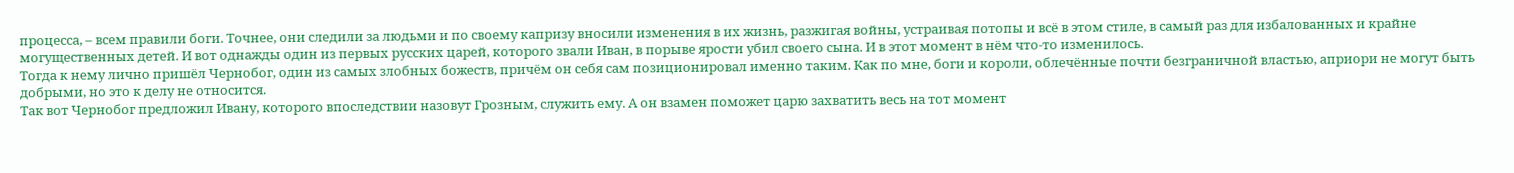процесса, – всем правили боги. Точнее, они следили за людьми и по своему капризу вносили изменения в их жизнь, разжигая войны, устраивая потопы и всё в этом стиле, в самый раз для избалованных и крайне могущественных детей. И вот однажды один из первых русских царей, которого звали Иван, в порыве ярости убил своего сына. И в этот момент в нём что-то изменилось.
Тогда к нему лично пришёл Чернобог, один из самых злобных божеств, причём он себя сам позиционировал именно таким. Как по мне, боги и короли, облечённые почти безграничной властью, априори не могут быть добрыми, но это к делу не относится.
Так вот Чернобог предложил Ивану, которого впоследствии назовут Грозным, служить ему. А он взамен поможет царю захватить весь на тот момент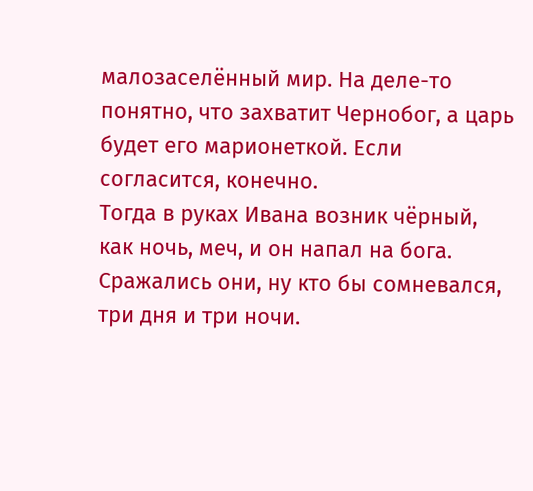малозаселённый мир. На деле-то понятно, что захватит Чернобог, а царь будет его марионеткой. Если согласится, конечно.
Тогда в руках Ивана возник чёрный, как ночь, меч, и он напал на бога. Сражались они, ну кто бы сомневался, три дня и три ночи.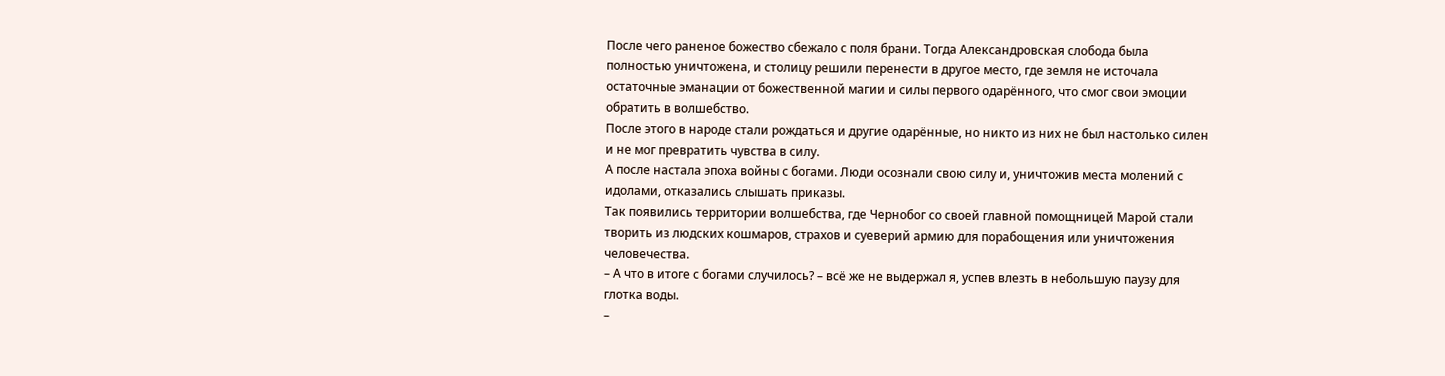После чего раненое божество сбежало с поля брани. Тогда Александровская слобода была полностью уничтожена, и столицу решили перенести в другое место, где земля не источала остаточные эманации от божественной магии и силы первого одарённого, что смог свои эмоции обратить в волшебство.
После этого в народе стали рождаться и другие одарённые, но никто из них не был настолько силен и не мог превратить чувства в силу.
А после настала эпоха войны с богами. Люди осознали свою силу и, уничтожив места молений с идолами, отказались слышать приказы.
Так появились территории волшебства, где Чернобог со своей главной помощницей Марой стали творить из людских кошмаров, страхов и суеверий армию для порабощения или уничтожения человечества.
– А что в итоге с богами случилось? – всё же не выдержал я, успев влезть в небольшую паузу для глотка воды.
–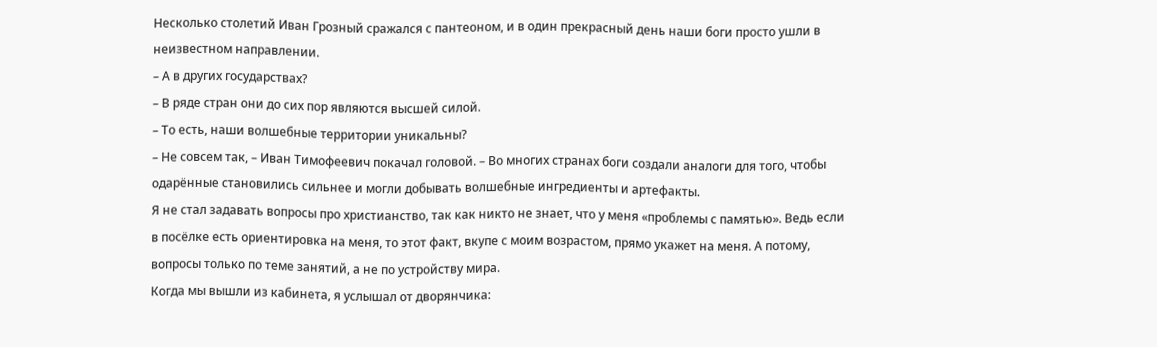Несколько столетий Иван Грозный сражался с пантеоном, и в один прекрасный день наши боги просто ушли в неизвестном направлении.
– А в других государствах?
– В ряде стран они до сих пор являются высшей силой.
– То есть, наши волшебные территории уникальны?
– Не совсем так, – Иван Тимофеевич покачал головой. – Во многих странах боги создали аналоги для того, чтобы одарённые становились сильнее и могли добывать волшебные ингредиенты и артефакты.
Я не стал задавать вопросы про христианство, так как никто не знает, что у меня «проблемы с памятью». Ведь если в посёлке есть ориентировка на меня, то этот факт, вкупе с моим возрастом, прямо укажет на меня. А потому, вопросы только по теме занятий, а не по устройству мира.
Когда мы вышли из кабинета, я услышал от дворянчика: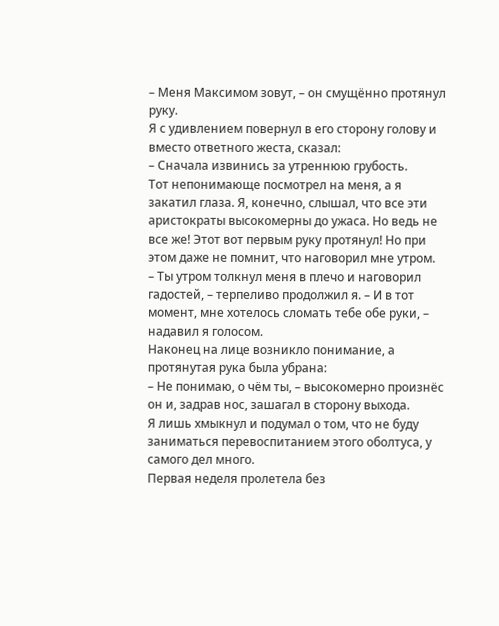– Меня Максимом зовут, – он смущённо протянул руку.
Я с удивлением повернул в его сторону голову и вместо ответного жеста, сказал:
– Сначала извинись за утреннюю грубость.
Тот непонимающе посмотрел на меня, а я закатил глаза. Я, конечно, слышал, что все эти аристократы высокомерны до ужаса. Но ведь не все же! Этот вот первым руку протянул! Но при этом даже не помнит, что наговорил мне утром.
– Ты утром толкнул меня в плечо и наговорил гадостей, – терпеливо продолжил я. – И в тот момент, мне хотелось сломать тебе обе руки, – надавил я голосом.
Наконец на лице возникло понимание, а протянутая рука была убрана:
– Не понимаю, о чём ты, – высокомерно произнёс он и, задрав нос, зашагал в сторону выхода.
Я лишь хмыкнул и подумал о том, что не буду заниматься перевоспитанием этого оболтуса, у самого дел много.
Первая неделя пролетела без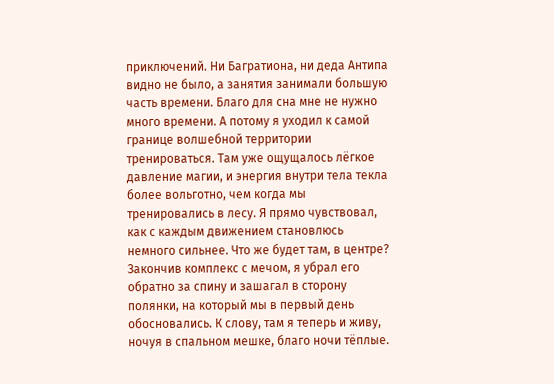приключений. Ни Багратиона, ни деда Антипа видно не было, а занятия занимали большую часть времени. Благо для сна мне не нужно много времени. А потому я уходил к самой границе волшебной территории тренироваться. Там уже ощущалось лёгкое давление магии, и энергия внутри тела текла более вольготно, чем когда мы тренировались в лесу. Я прямо чувствовал, как с каждым движением становлюсь немного сильнее. Что же будет там, в центре?
Закончив комплекс с мечом, я убрал его обратно за спину и зашагал в сторону полянки, на который мы в первый день обосновались. К слову, там я теперь и живу, ночуя в спальном мешке, благо ночи тёплые.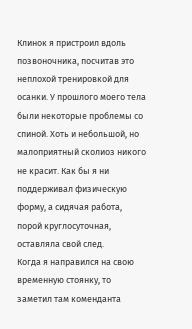Клинок я пристроил вдоль позвоночника, посчитав это неплохой тренировкой для осанки. У прошлого моего тела были некоторые проблемы со спиной. Хоть и небольшой, но малоприятный сколиоз никого не красит. Как бы я ни поддерживал физическую форму, а сидячая работа, порой круглосуточная, оставляла свой след.
Когда я направился на свою временную стоянку, то заметил там коменданта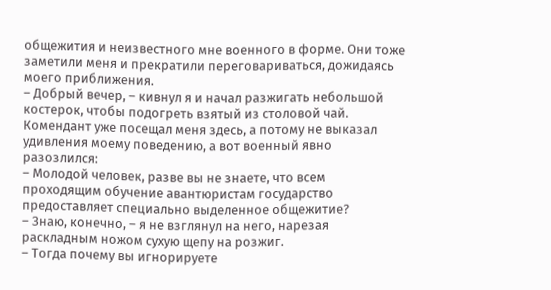общежития и неизвестного мне военного в форме. Они тоже заметили меня и прекратили переговариваться, дожидаясь моего приближения.
– Добрый вечер, – кивнул я и начал разжигать небольшой костерок, чтобы подогреть взятый из столовой чай.
Комендант уже посещал меня здесь, а потому не выказал удивления моему поведению, а вот военный явно разозлился:
– Молодой человек, разве вы не знаете, что всем проходящим обучение авантюристам государство предоставляет специально выделенное общежитие?
– Знаю, конечно, – я не взглянул на него, нарезая раскладным ножом сухую щепу на розжиг.
– Тогда почему вы игнорируете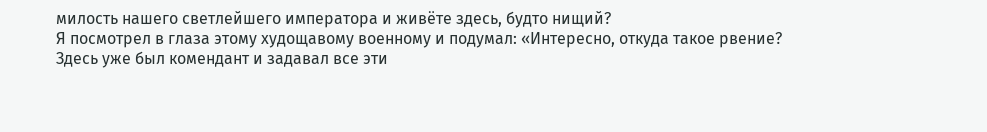милость нашего светлейшего императора и живёте здесь, будто нищий?
Я посмотрел в глаза этому худощавому военному и подумал: «Интересно, откуда такое рвение? Здесь уже был комендант и задавал все эти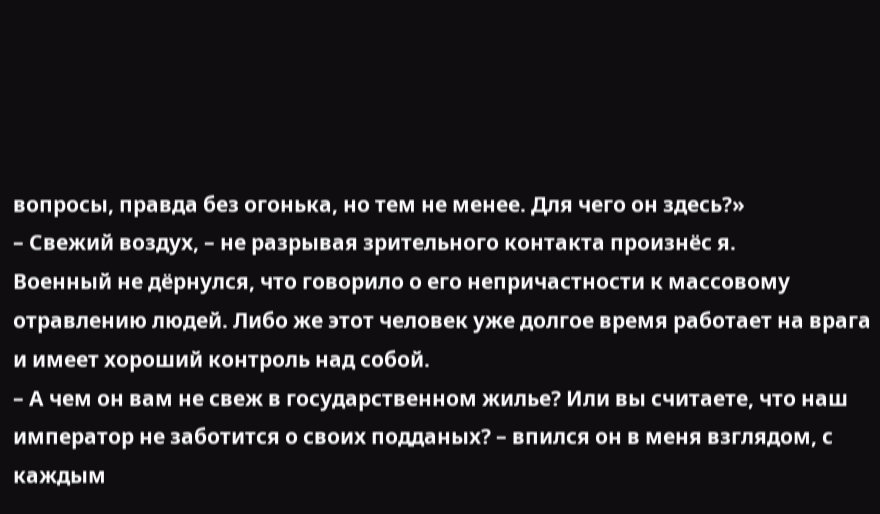вопросы, правда без огонька, но тем не менее. Для чего он здесь?»
– Свежий воздух, – не разрывая зрительного контакта произнёс я.
Военный не дёрнулся, что говорило о его непричастности к массовому отравлению людей. Либо же этот человек уже долгое время работает на врага и имеет хороший контроль над собой.
– А чем он вам не свеж в государственном жилье? Или вы считаете, что наш император не заботится о своих подданых? – впился он в меня взглядом, с каждым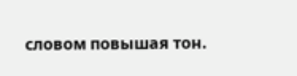словом повышая тон.